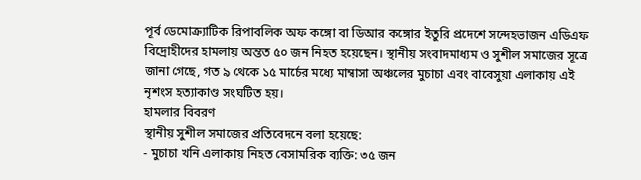পূর্ব ডেমোক্র্যাটিক রিপাবলিক অফ কঙ্গো বা ডিআর কঙ্গোর ইতুরি প্রদেশে সন্দেহভাজন এডিএফ বিদ্রোহীদের হামলায় অন্তত ৫০ জন নিহত হয়েছেন। স্থানীয় সংবাদমাধ্যম ও সুশীল সমাজের সূত্রে জানা গেছে, গত ৯ থেকে ১৫ মার্চের মধ্যে মাম্বাসা অঞ্চলের মুচাচা এবং বাবেসুয়া এলাকায় এই নৃশংস হত্যাকাণ্ড সংঘটিত হয়।
হামলার বিবরণ
স্থানীয় সুশীল সমাজের প্রতিবেদনে বলা হয়েছে:
- মুচাচা খনি এলাকায় নিহত বেসামরিক ব্যক্তি: ৩৫ জন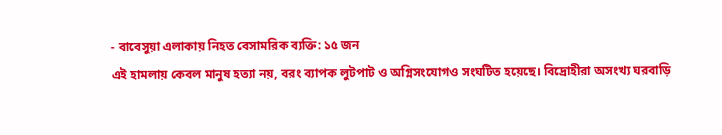- বাবেসুয়া এলাকায় নিহত বেসামরিক ব্যক্তি: ১৫ জন
এই হামলায় কেবল মানুষ হত্যা নয়, বরং ব্যাপক লুটপাট ও অগ্নিসংযোগও সংঘটিত হয়েছে। বিদ্রোহীরা অসংখ্য ঘরবাড়ি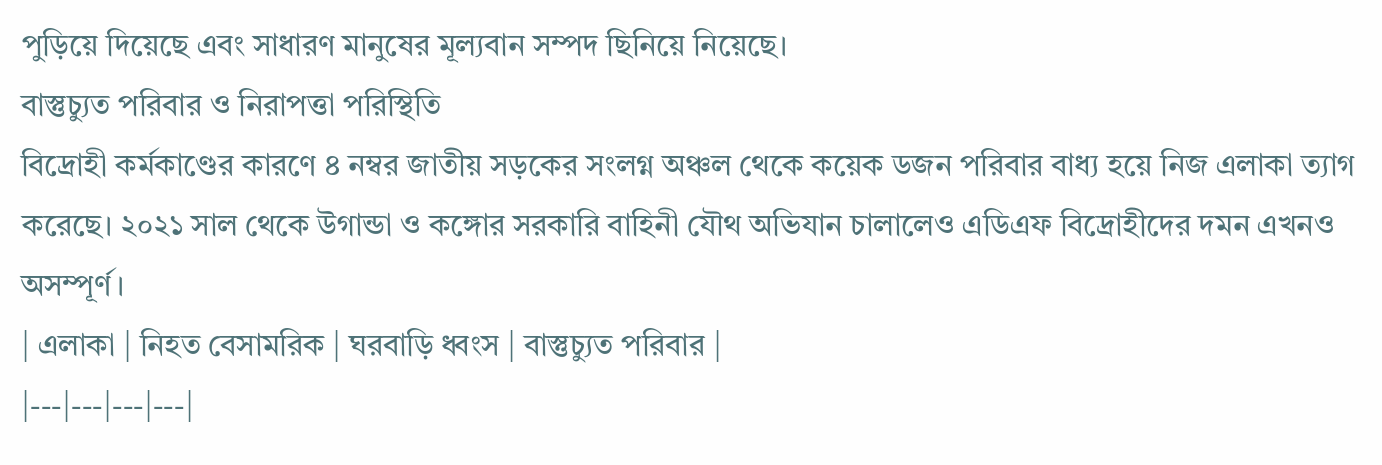পুড়িয়ে দিয়েছে এবং সাধারণ মানুষের মূল্যবান সম্পদ ছিনিয়ে নিয়েছে।
বাস্তুচ্যুত পরিবার ও নিরাপত্তা পরিস্থিতি
বিদ্রোহী কর্মকাণ্ডের কারণে ৪ নম্বর জাতীয় সড়কের সংলগ্ন অঞ্চল থেকে কয়েক ডজন পরিবার বাধ্য হয়ে নিজ এলাকা ত্যাগ করেছে। ২০২১ সাল থেকে উগান্ডা ও কঙ্গোর সরকারি বাহিনী যৌথ অভিযান চালালেও এডিএফ বিদ্রোহীদের দমন এখনও অসম্পূর্ণ।
| এলাকা | নিহত বেসামরিক | ঘরবাড়ি ধ্বংস | বাস্তুচ্যুত পরিবার |
|---|---|---|---|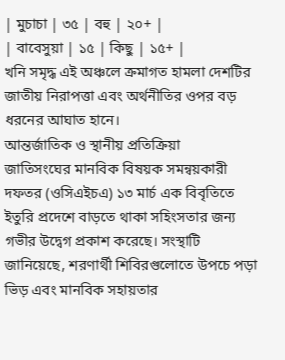| মুচাচা | ৩৫ | বহু | ২০+ |
| বাবেসুয়া | ১৫ | কিছু | ১৫+ |
খনি সমৃদ্ধ এই অঞ্চলে ক্রমাগত হামলা দেশটির জাতীয় নিরাপত্তা এবং অর্থনীতির ওপর বড় ধরনের আঘাত হানে।
আন্তর্জাতিক ও স্থানীয় প্রতিক্রিয়া
জাতিসংঘের মানবিক বিষয়ক সমন্বয়কারী দফতর (ওসিএইচএ) ১৩ মার্চ এক বিবৃতিতে ইতুরি প্রদেশে বাড়তে থাকা সহিংসতার জন্য গভীর উদ্বেগ প্রকাশ করেছে। সংস্থাটি জানিয়েছে, শরণার্থী শিবিরগুলোতে উপচে পড়া ভিড় এবং মানবিক সহায়তার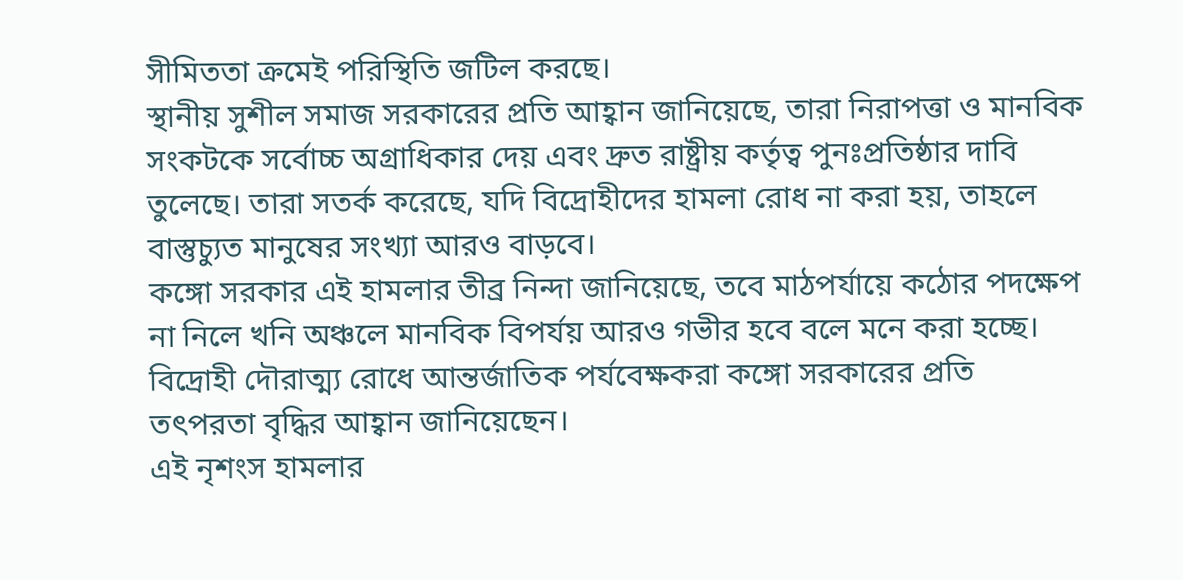সীমিততা ক্রমেই পরিস্থিতি জটিল করছে।
স্থানীয় সুশীল সমাজ সরকারের প্রতি আহ্বান জানিয়েছে, তারা নিরাপত্তা ও মানবিক সংকটকে সর্বোচ্চ অগ্রাধিকার দেয় এবং দ্রুত রাষ্ট্রীয় কর্তৃত্ব পুনঃপ্রতিষ্ঠার দাবি তুলেছে। তারা সতর্ক করেছে, যদি বিদ্রোহীদের হামলা রোধ না করা হয়, তাহলে বাস্তুচ্যুত মানুষের সংখ্যা আরও বাড়বে।
কঙ্গো সরকার এই হামলার তীব্র নিন্দা জানিয়েছে, তবে মাঠপর্যায়ে কঠোর পদক্ষেপ না নিলে খনি অঞ্চলে মানবিক বিপর্যয় আরও গভীর হবে বলে মনে করা হচ্ছে। বিদ্রোহী দৌরাত্ম্য রোধে আন্তর্জাতিক পর্যবেক্ষকরা কঙ্গো সরকারের প্রতি তৎপরতা বৃদ্ধির আহ্বান জানিয়েছেন।
এই নৃশংস হামলার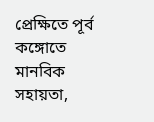প্রেক্ষিতে পূর্ব কঙ্গোতে মানবিক সহায়তা,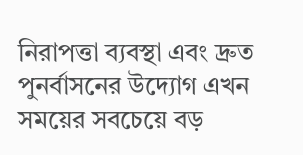নিরাপত্তা ব্যবস্থা এবং দ্রুত পুনর্বাসনের উদ্যোগ এখন সময়ের সবচেয়ে বড়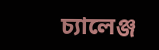চ্যালেঞ্জ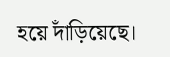হয়ে দাঁড়িয়েছে।